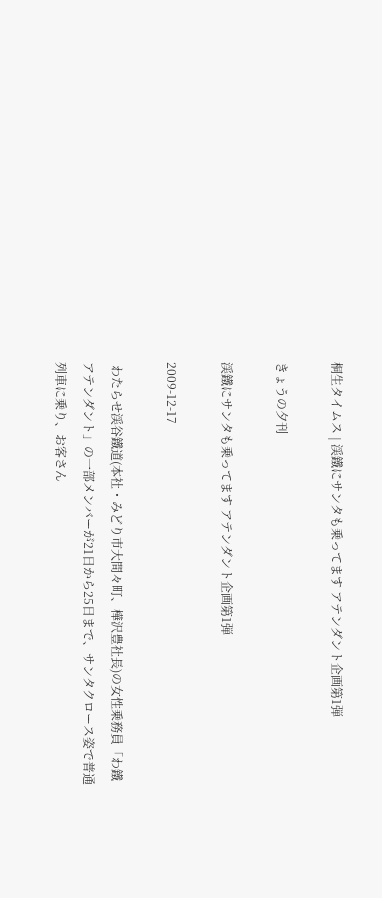桐生タイムス | 渓鐵にサンタも乗ってます アテンダント企画第1弾

きょうの夕刊

渓鐵にサンタも乗ってます アテンダント企画第1弾

2009-12-17

 わたらせ渓谷鐵道(本社・みどり市大間々町、樺沢豊社長)の女性乗務員「わ鐵アテンダント」の一部メンバーが21日から25日まで、サンタクロース姿で普通列車に乗り、お客さん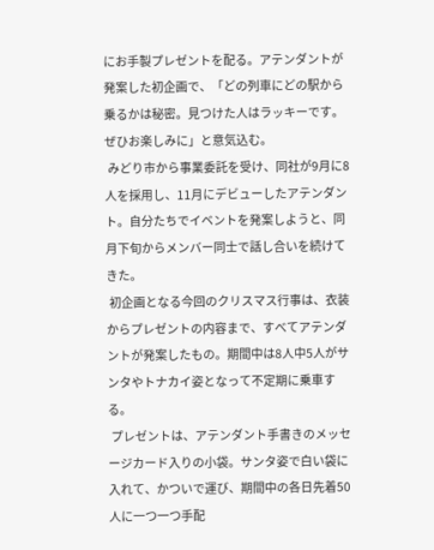にお手製プレゼントを配る。アテンダントが発案した初企画で、「どの列車にどの駅から乗るかは秘密。見つけた人はラッキーです。ぜひお楽しみに」と意気込む。
 みどり市から事業委託を受け、同社が9月に8人を採用し、11月にデビューしたアテンダント。自分たちでイベントを発案しようと、同月下旬からメンバー同士で話し合いを続けてきた。
 初企画となる今回のクリスマス行事は、衣装からプレゼントの内容まで、すべてアテンダントが発案したもの。期間中は8人中5人がサンタやトナカイ姿となって不定期に乗車する。
 プレゼントは、アテンダント手書きのメッセージカード入りの小袋。サンタ姿で白い袋に入れて、かついで運び、期間中の各日先着50人に一つ一つ手配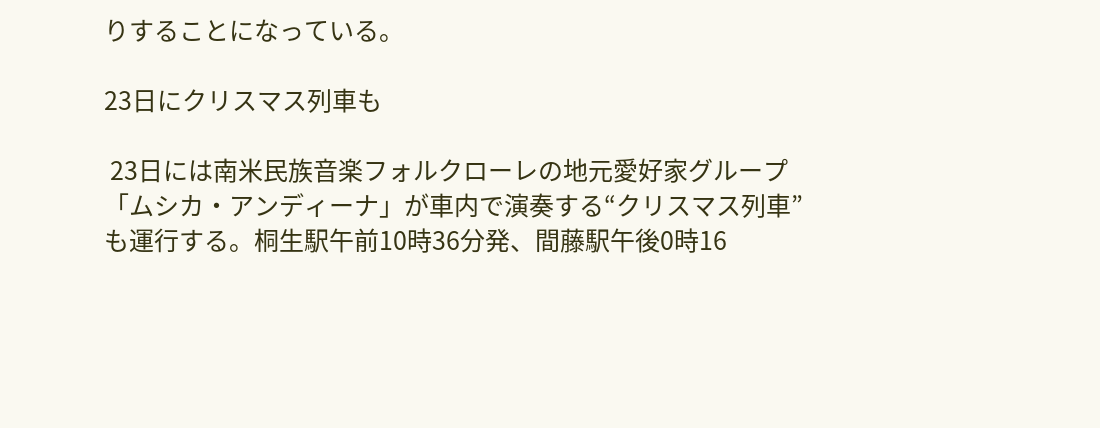りすることになっている。

23日にクリスマス列車も

 23日には南米民族音楽フォルクローレの地元愛好家グループ「ムシカ・アンディーナ」が車内で演奏する“クリスマス列車”も運行する。桐生駅午前10時36分発、間藤駅午後0時16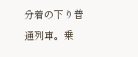分着の下り普通列車。乗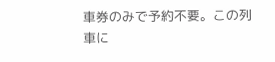車券のみで予約不要。この列車に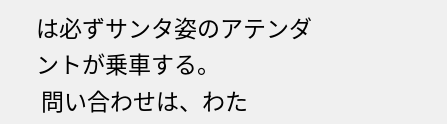は必ずサンタ姿のアテンダントが乗車する。
 問い合わせは、わた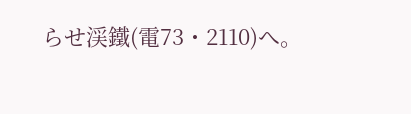らせ渓鐵(電73・2110)へ。